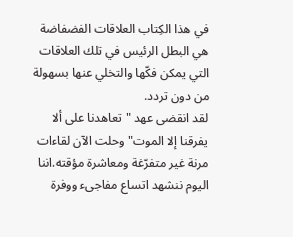في هذا الكِتاب العلاقات الفضفاضة هي البطل الرئيس في تلك العلاقات التي يمكن فكّها والتخلي عنها بسهولة من دون تردد.
لقد انقضى عهد "تعاهدنا على ألا يفرقنا إلا الموت"وحلت الآن لقاءات مرنة غير متفرّغة ومعاشرة مؤقته.اننا اليوم ننشهد اتساع مفاجىء ووفرة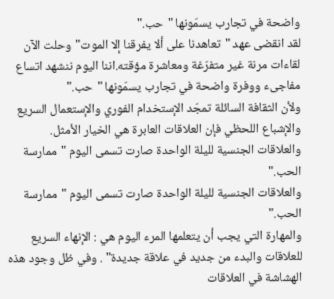واضحة في تجارب يسمّونها "حب."
لقد انقضى عهد "تعاهدنا على ألا يفرقنا إلا الموت"وحلت الآن لقاءات مرنة غير متفرّغة ومعاشرة مؤقته.اننا اليوم ننشهد اتساع مفاجىء ووفرة واضحة في تجارب يسمّونها "حب."
ولأن الثقافة السائلة تمجّد الإستخدام الفوري والإستعمال السريع والإشباع اللحظي فإن العلاقات العابرة هي الخيار الأمثل.
والعلاقات الجنسية لليلة الواحدة صارت تسمى اليوم "ممارسة الحب."
والعلاقات الجنسية لليلة الواحدة صارت تسمى اليوم "ممارسة الحب."
والمهارة التي يجب أن يتعلمها المرء اليوم هي : الإنهاء السريع للعلاقات والبدء من جديد في علاقة جديدة" . وفي ظل وجود هذه الهشاشة في العلاقات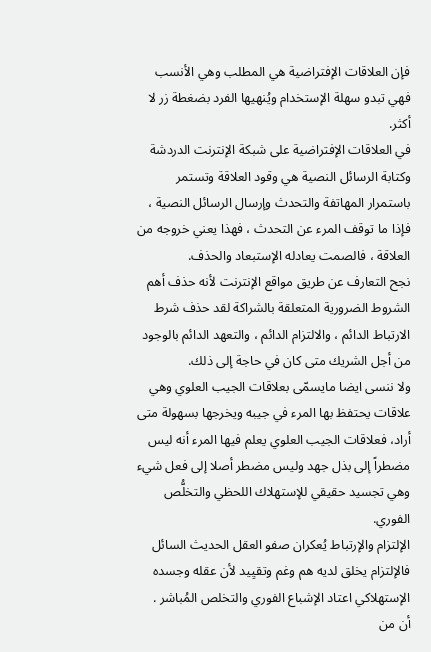فإن العلاقات الإفتراضية هي المطلب وهي الأنسب فهي تبدو سهلة الإستخدام ويُنهيها الفرد بضغطة زر لا أكثر.
في العلاقات الإفتراضية على شبكة الإنترنت الدردشة وكتابة الرسائل النصية هي وقود العلاقة وتستمر باستمرار المهاتفة والتحدث وإرسال الرسائل النصية ، فإذا ما توقف المرء عن التحدث ، فهذا يعني خروجه من العلاقة ، فالصمت يعادله الإستبعاد والحذف.
نجح التعارف عن طريق مواقع الإنترنت لأنه حذف أهم الشروط الضرورية المتعلقة بالشراكة لقد حذف شرط الارتباط الدائم ، والالتزام الدائم ، والتعهد الدائم بالوجود من أجل الشريك متى كان في حاجة إلى ذلك.
ولا ننسى ايضا مايسمّى بعلاقات الجيب العلوي وهي علاقات يحتفظ بها المرء في جيبه ويخرجها بسهولة متى أراد، فعلاقات الجيب العلوي يعلم فيها المرء أنه ليس مضطراً إلى بذل جهد وليس مضطر أصلا إلى فعل شيء وهي تجسيد حقيقي للإستهلاك اللحظي والتخلُّص الفوري.
الإلتزام والإرتباط يُعكران صفو العقل الحديث السائل فالإلتزام يخلق لديه هم وغم وتقيِيد لأن عقله وجسده الإستهلاكي اعتاد الإشباع الفوري والتخلص المُباشر .
أن من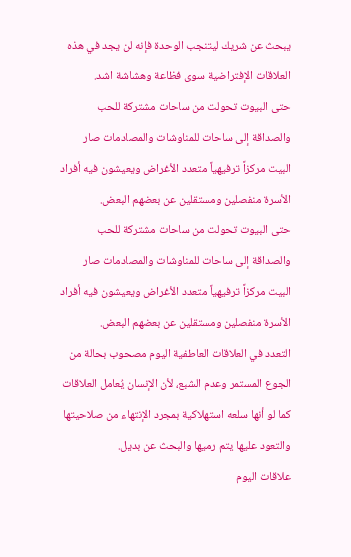يبحث عن شريك ليتنجب الوحدة فإنه لن يجد في هذه العلاقات الإفتراضية سوى فظاعة وهشاشة اشد.
حتى البيوت تحولت من ساحات مشتركة للحب والصداقة إلى ساحات للمناوشات والمصادمات صار البيت مركزاً ترفيهياً متعدد الأغراض ويعيشون فيه أفراد الأسرة منفصلين ومستقلين عن بعضهم البعض.
حتى البيوت تحولت من ساحات مشتركة للحب والصداقة إلى ساحات للمناوشات والمصادمات صار البيت مركزاً ترفيهياً متعدد الأغراض ويعيشون فيه أفراد الأسرة منفصلين ومستقلين عن بعضهم البعض.
التعدد في العلاقات العاطفية اليوم مصحوب بحالة من الجوع المستمر وعدم الشبع، لأن الإنسان يُعامل العلاقات كما لو أنها سلعه استهلاكية بمجرد الإنتهاء من صلاحيتها والتعود عليها يتم رميها والبحث عن بديل.
علاقات اليوم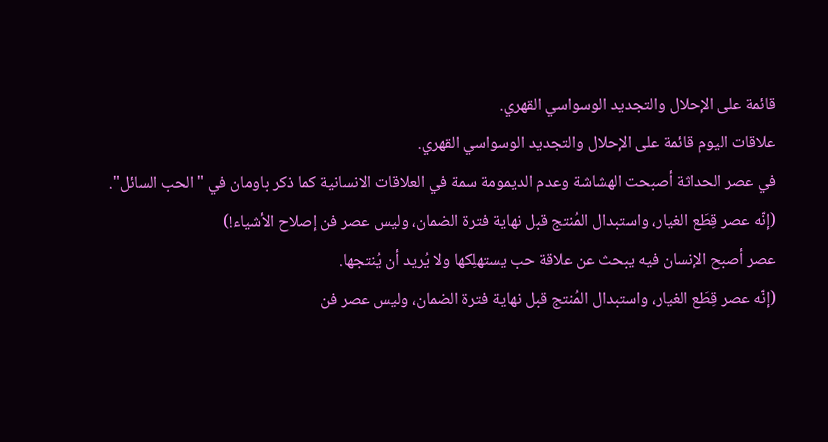قائمة على الإحلال والتجديد الوسواسي القهري.
علاقات اليوم قائمة على الإحلال والتجديد الوسواسي القهري.
في عصر الحداثة أصبحت الهشاشة وعدم الديمومة سمة في العلاقات الانسانية كما ذكر باومان في "الحب السائل".
(إنّه عصر قِطَع الغيار، واستبدال المُنتج قبل نهاية فترة الضمان، وليس عصر فن إصلاح الأشياء!)
عصر أصبح الإنسان فيه يبحث عن علاقة حب يستهلِكها ولا يُريد أن يُنتجها.
(إنّه عصر قِطَع الغيار، واستبدال المُنتج قبل نهاية فترة الضمان، وليس عصر فن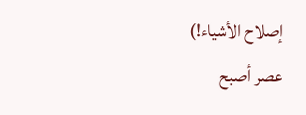إصلاح الأشياء!)
عصر أصبح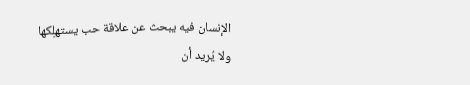الإنسان فيه يبحث عن علاقة حب يستهلِكها ولا يُريد أن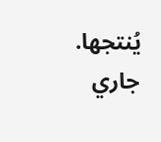يُنتجها.
جاري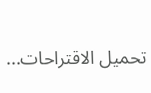تحميل الاقتراحات...